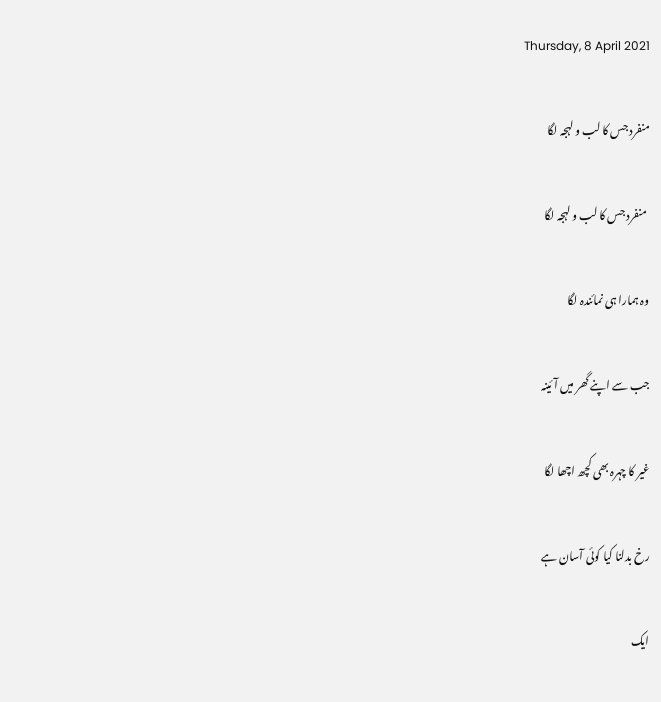Thursday, 8 April 2021

منفرد جس کا لب و لہجہ لگا

 منفرد جس کا لب و لہجہ لگا

وہ ہمارا ہی نمائندہ لگا

جب سے اپنے گھر میں آئینہ

غیر کا چہرہ بھی کچھ اچھا لگا

رخ بدلنا کیا کوئی آسان ہے

ایک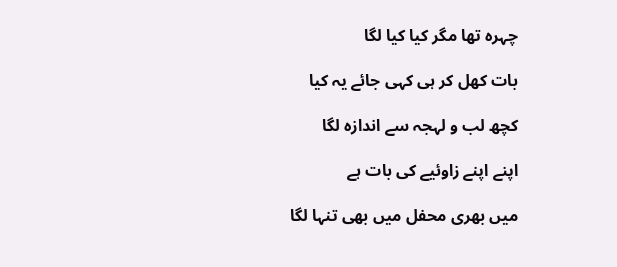چہرہ تھا مگر کیا کیا لگا

بات کھل کر ہی کہی جائے یہ کیا

کچھ لب و لہجہ سے اندازہ لگا

اپنے اپنے زاوئیے کی بات ہے

میں بھری محفل میں بھی تنہا لگا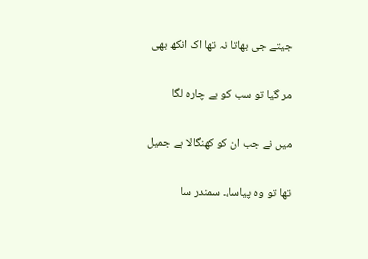جیتے جی بھاتا نہ تھا اک انکھ بھی

مر گیا تو سب کو بے چارہ لگا

میں نے جب ان کو کھنگالا ہے جمیل

تھا تو وہ پیاسا،۔ سمندر سا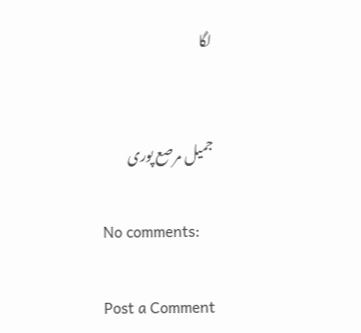لگا


جمیل مرصع پوری

No comments:

Post a Comment